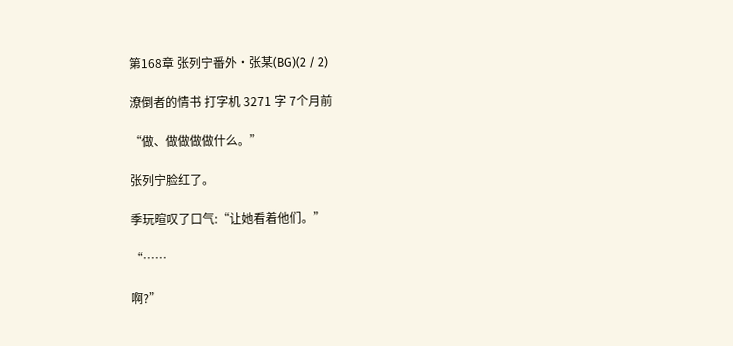第168章 张列宁番外·张某(BG)(2 / 2)

潦倒者的情书 打字机 3271 字 7个月前

“做、做做做做什么。”

张列宁脸红了。

季玩暄叹了口气:“让她看着他们。”

“……

啊?”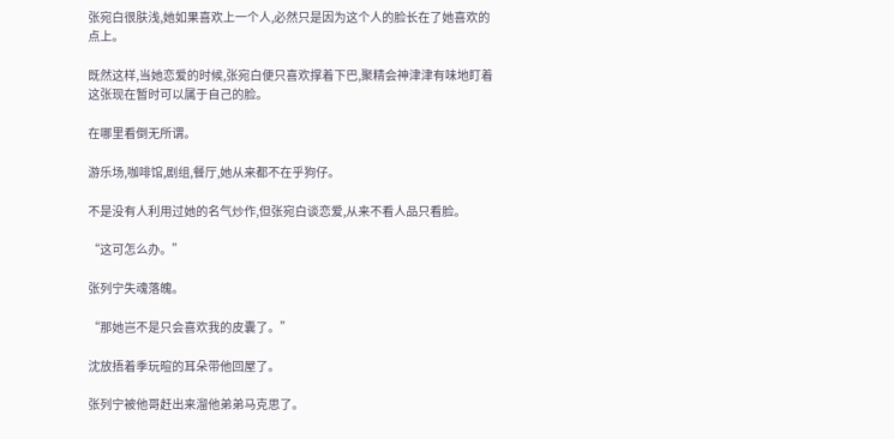张宛白很肤浅,她如果喜欢上一个人,必然只是因为这个人的脸长在了她喜欢的点上。

既然这样,当她恋爱的时候,张宛白便只喜欢撑着下巴,聚精会神津津有味地盯着这张现在暂时可以属于自己的脸。

在哪里看倒无所谓。

游乐场,咖啡馆,剧组,餐厅,她从来都不在乎狗仔。

不是没有人利用过她的名气炒作,但张宛白谈恋爱,从来不看人品只看脸。

“这可怎么办。”

张列宁失魂落魄。

“那她岂不是只会喜欢我的皮囊了。”

沈放捂着季玩暄的耳朵带他回屋了。

张列宁被他哥赶出来溜他弟弟马克思了。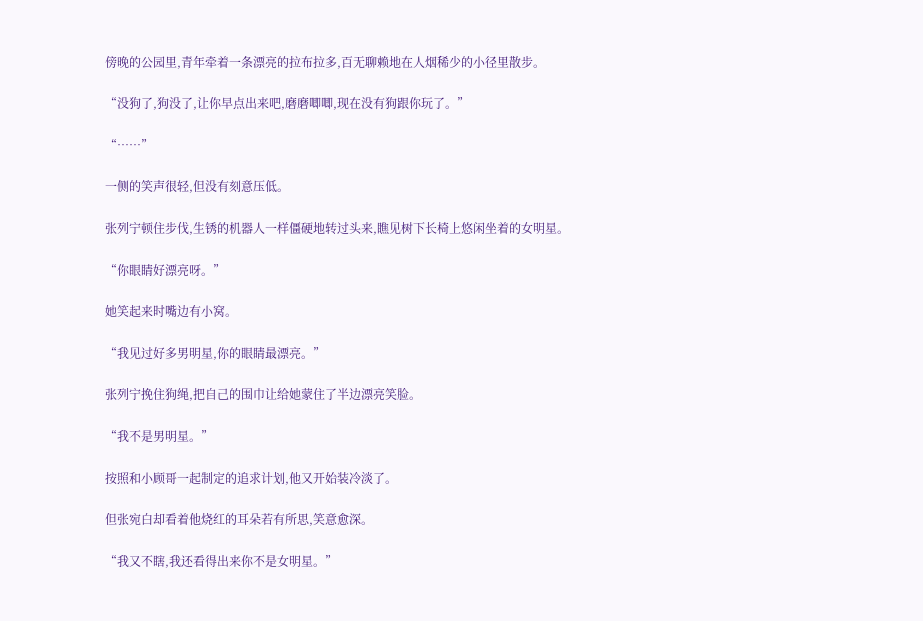傍晚的公园里,青年牵着一条漂亮的拉布拉多,百无聊赖地在人烟稀少的小径里散步。

“没狗了,狗没了,让你早点出来吧,磨磨唧唧,现在没有狗跟你玩了。”

“……”

一侧的笑声很轻,但没有刻意压低。

张列宁顿住步伐,生锈的机器人一样僵硬地转过头来,瞧见树下长椅上悠闲坐着的女明星。

“你眼睛好漂亮呀。”

她笑起来时嘴边有小窝。

“我见过好多男明星,你的眼睛最漂亮。”

张列宁挽住狗绳,把自己的围巾让给她蒙住了半边漂亮笑脸。

“我不是男明星。”

按照和小顾哥一起制定的追求计划,他又开始装冷淡了。

但张宛白却看着他烧红的耳朵若有所思,笑意愈深。

“我又不瞎,我还看得出来你不是女明星。”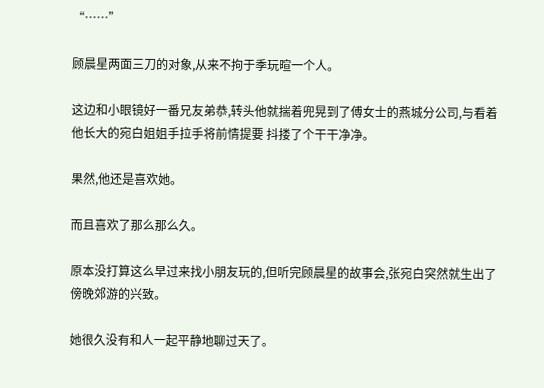“……”

顾晨星两面三刀的对象,从来不拘于季玩暄一个人。

这边和小眼镜好一番兄友弟恭,转头他就揣着兜晃到了傅女士的燕城分公司,与看着他长大的宛白姐姐手拉手将前情提要 抖搂了个干干净净。

果然,他还是喜欢她。

而且喜欢了那么那么久。

原本没打算这么早过来找小朋友玩的,但听完顾晨星的故事会,张宛白突然就生出了傍晚郊游的兴致。

她很久没有和人一起平静地聊过天了。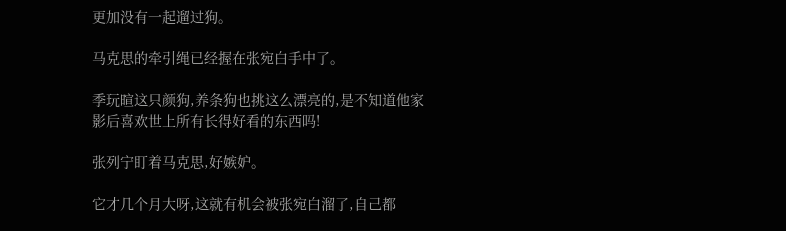更加没有一起遛过狗。

马克思的牵引绳已经握在张宛白手中了。

季玩暄这只颜狗,养条狗也挑这么漂亮的,是不知道他家影后喜欢世上所有长得好看的东西吗!

张列宁盯着马克思,好嫉妒。

它才几个月大呀,这就有机会被张宛白溜了,自己都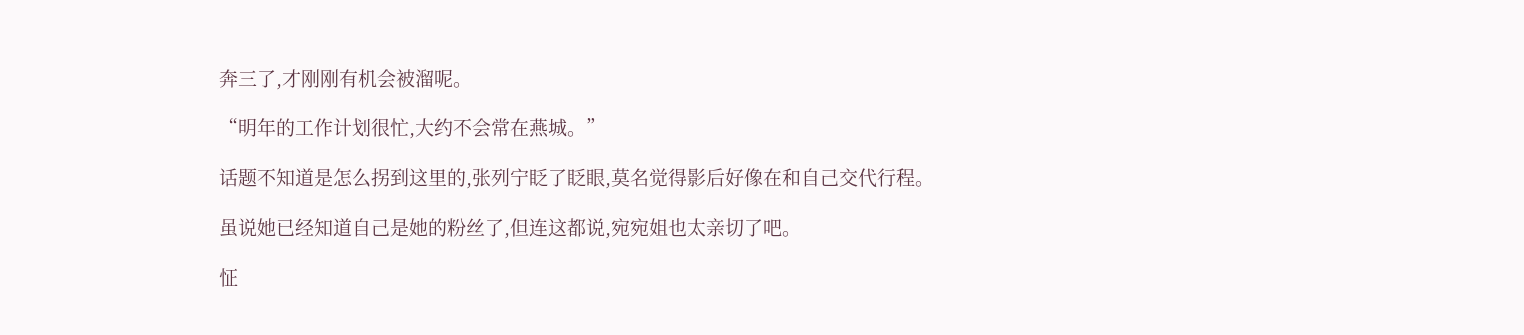奔三了,才刚刚有机会被溜呢。

“明年的工作计划很忙,大约不会常在燕城。”

话题不知道是怎么拐到这里的,张列宁眨了眨眼,莫名觉得影后好像在和自己交代行程。

虽说她已经知道自己是她的粉丝了,但连这都说,宛宛姐也太亲切了吧。

怔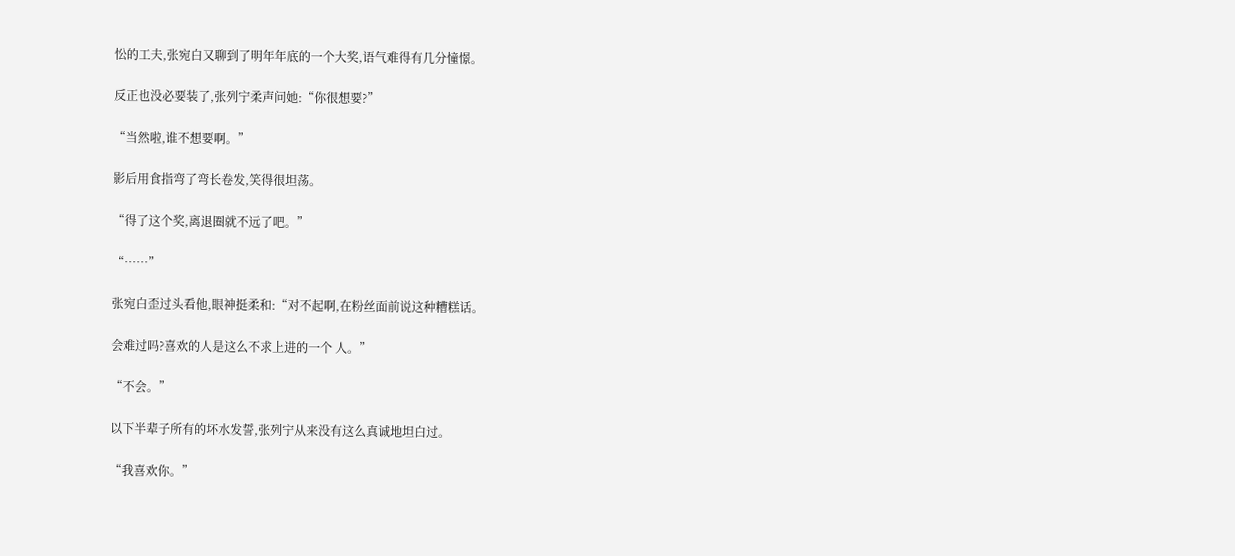忪的工夫,张宛白又聊到了明年年底的一个大奖,语气难得有几分憧憬。

反正也没必要装了,张列宁柔声问她:“你很想要?”

“当然啦,谁不想要啊。”

影后用食指弯了弯长卷发,笑得很坦荡。

“得了这个奖,离退圈就不远了吧。”

“……”

张宛白歪过头看他,眼神挺柔和:“对不起啊,在粉丝面前说这种糟糕话。

会难过吗?喜欢的人是这么不求上进的一个 人。”

“不会。”

以下半辈子所有的坏水发誓,张列宁从来没有这么真诚地坦白过。

“我喜欢你。”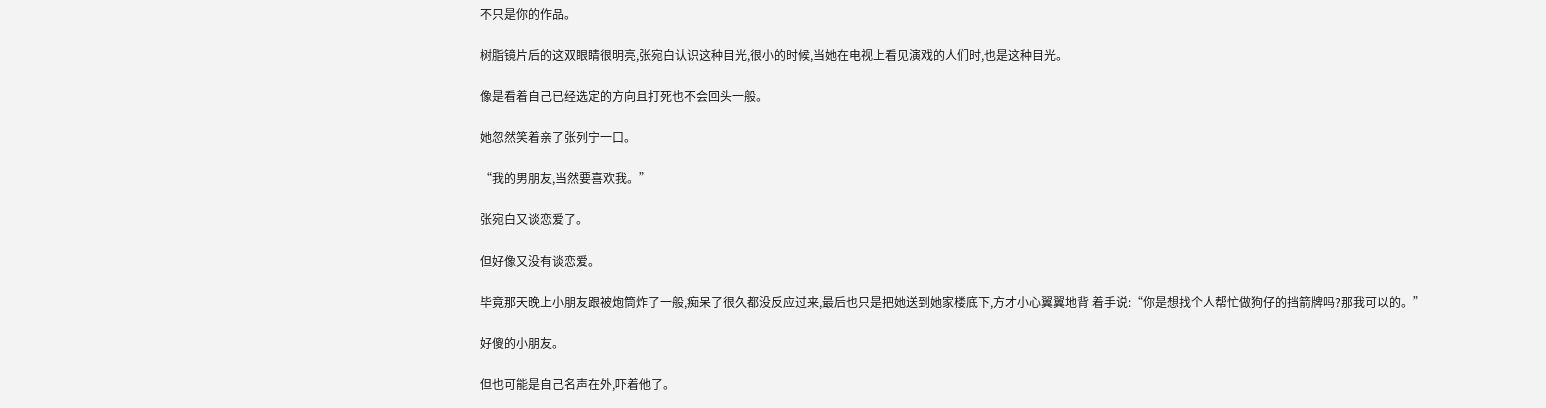不只是你的作品。

树脂镜片后的这双眼睛很明亮,张宛白认识这种目光,很小的时候,当她在电视上看见演戏的人们时,也是这种目光。

像是看着自己已经选定的方向且打死也不会回头一般。

她忽然笑着亲了张列宁一口。

“我的男朋友,当然要喜欢我。”

张宛白又谈恋爱了。

但好像又没有谈恋爱。

毕竟那天晚上小朋友跟被炮筒炸了一般,痴呆了很久都没反应过来,最后也只是把她送到她家楼底下,方才小心翼翼地背 着手说:“你是想找个人帮忙做狗仔的挡箭牌吗?那我可以的。”

好傻的小朋友。

但也可能是自己名声在外,吓着他了。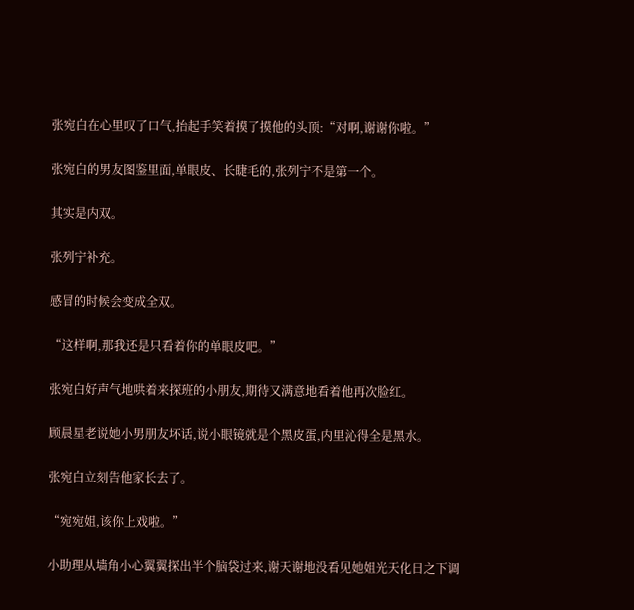张宛白在心里叹了口气,抬起手笑着摸了摸他的头顶:“对啊,谢谢你啦。”

张宛白的男友图鉴里面,单眼皮、长睫毛的,张列宁不是第一个。

其实是内双。

张列宁补充。

感冒的时候会变成全双。

“这样啊,那我还是只看着你的单眼皮吧。”

张宛白好声气地哄着来探班的小朋友,期待又满意地看着他再次脸红。

顾晨星老说她小男朋友坏话,说小眼镜就是个黑皮蛋,内里沁得全是黑水。

张宛白立刻告他家长去了。

“宛宛姐,该你上戏啦。”

小助理从墙角小心翼翼探出半个脑袋过来,谢天谢地没看见她姐光天化日之下调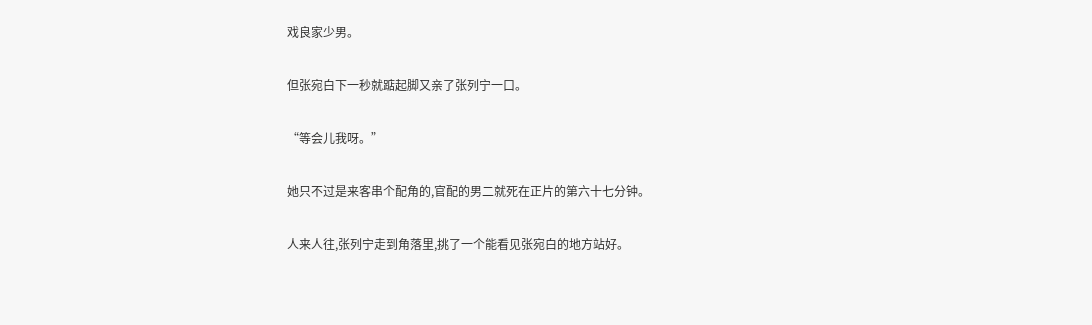戏良家少男。

但张宛白下一秒就踮起脚又亲了张列宁一口。

“等会儿我呀。”

她只不过是来客串个配角的,官配的男二就死在正片的第六十七分钟。

人来人往,张列宁走到角落里,挑了一个能看见张宛白的地方站好。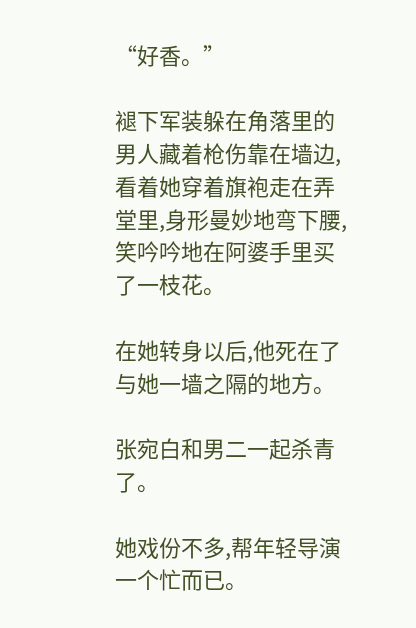“好香。”

褪下军装躲在角落里的男人藏着枪伤靠在墙边,看着她穿着旗袍走在弄堂里,身形曼妙地弯下腰,笑吟吟地在阿婆手里买 了一枝花。

在她转身以后,他死在了与她一墙之隔的地方。

张宛白和男二一起杀青了。

她戏份不多,帮年轻导演一个忙而已。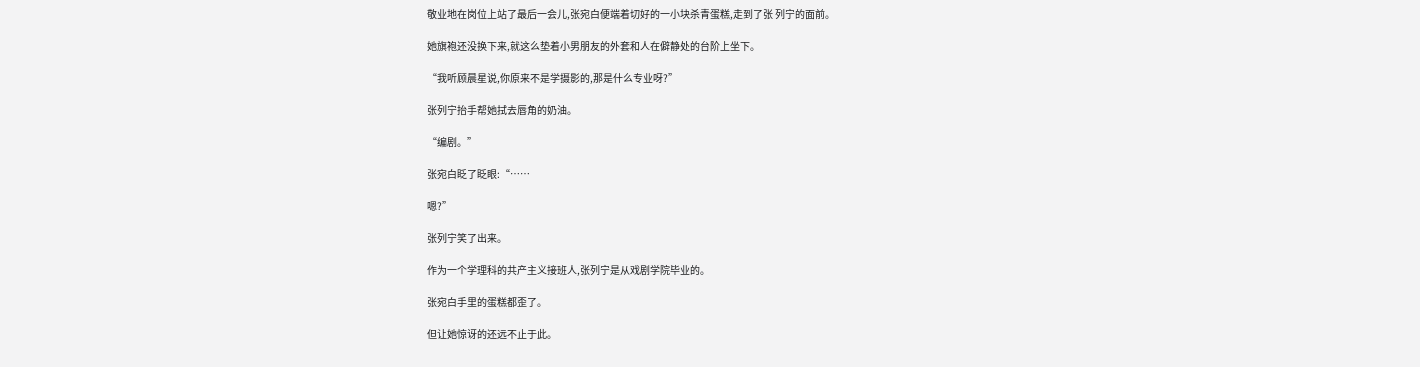敬业地在岗位上站了最后一会儿,张宛白便端着切好的一小块杀青蛋糕,走到了张 列宁的面前。

她旗袍还没换下来,就这么垫着小男朋友的外套和人在僻静处的台阶上坐下。

“我听顾晨星说,你原来不是学摄影的,那是什么专业呀?”

张列宁抬手帮她拭去唇角的奶油。

“编剧。”

张宛白眨了眨眼:“……

嗯?”

张列宁笑了出来。

作为一个学理科的共产主义接班人,张列宁是从戏剧学院毕业的。

张宛白手里的蛋糕都歪了。

但让她惊讶的还远不止于此。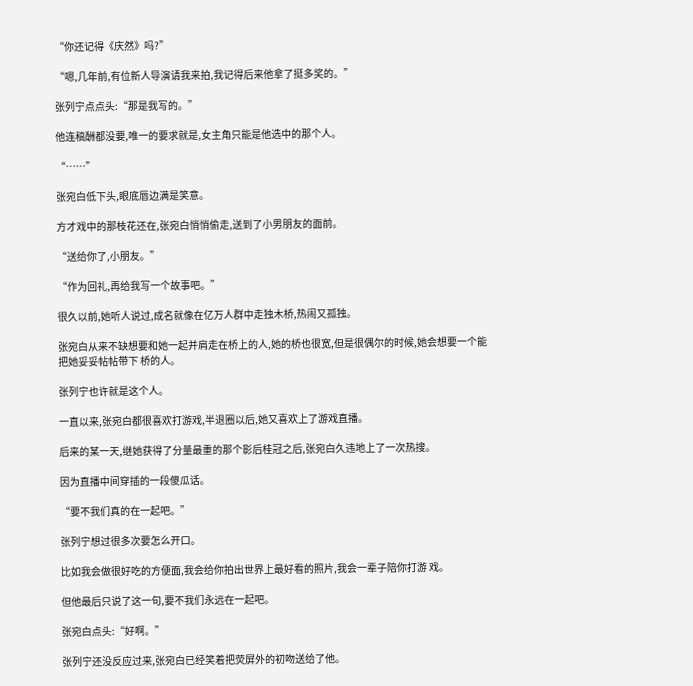“你还记得《庆然》吗?”

“嗯,几年前,有位新人导演请我来拍,我记得后来他拿了挺多奖的。”

张列宁点点头:“那是我写的。”

他连稿酬都没要,唯一的要求就是,女主角只能是他选中的那个人。

“……”

张宛白低下头,眼底唇边满是笑意。

方才戏中的那枝花还在,张宛白悄悄偷走,送到了小男朋友的面前。

“送给你了,小朋友。”

“作为回礼,再给我写一个故事吧。”

很久以前,她听人说过,成名就像在亿万人群中走独木桥,热闹又孤独。

张宛白从来不缺想要和她一起并肩走在桥上的人,她的桥也很宽,但是很偶尔的时候,她会想要一个能把她妥妥帖帖带下 桥的人。

张列宁也许就是这个人。

一直以来,张宛白都很喜欢打游戏,半退圈以后,她又喜欢上了游戏直播。

后来的某一天,继她获得了分量最重的那个影后桂冠之后,张宛白久违地上了一次热搜。

因为直播中间穿插的一段傻瓜话。

“要不我们真的在一起吧。”

张列宁想过很多次要怎么开口。

比如我会做很好吃的方便面,我会给你拍出世界上最好看的照片,我会一辈子陪你打游 戏。

但他最后只说了这一句,要不我们永远在一起吧。

张宛白点头:“好啊。”

张列宁还没反应过来,张宛白已经笑着把荧屏外的初吻送给了他。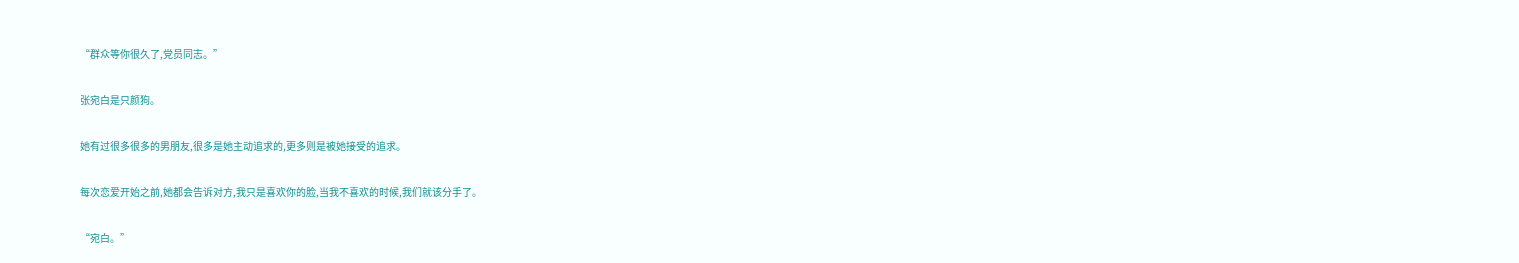“群众等你很久了,党员同志。”

张宛白是只颜狗。

她有过很多很多的男朋友,很多是她主动追求的,更多则是被她接受的追求。

每次恋爱开始之前,她都会告诉对方,我只是喜欢你的脸,当我不喜欢的时候,我们就该分手了。

“宛白。”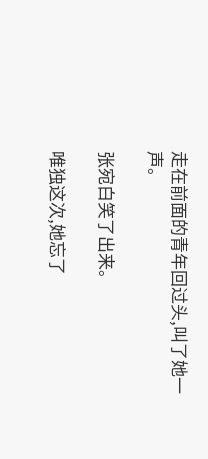走在前面的青年回过头,叫了她一声。

张宛白笑了出来。

唯独这次,她忘了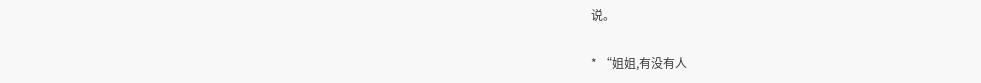说。

* “姐姐,有没有人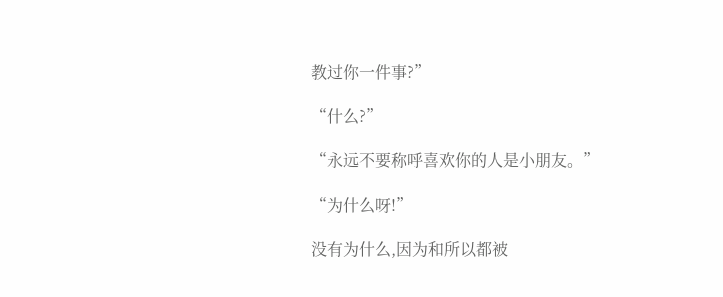教过你一件事?”

“什么?”

“永远不要称呼喜欢你的人是小朋友。”

“为什么呀!”

没有为什么,因为和所以都被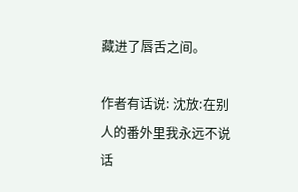藏进了唇舌之间。

作者有话说: 沈放:在别人的番外里我永远不说话